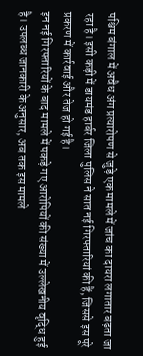पश्चिम बंगाल में अवैध अंग प्रत्यारोपण से जुड़े एक मामले में जांच का दायरा लगातार बढ़ता जा रहा है। इसी कड़ी में डायमंड हार्बर जिला पुलिस ने सात नई गिरफ्तारियां की हैं, जिससे इस पूरे प्रकरण में कार्रवाई और तेज हो गई है।
इन नई गिरफ्तारियों के बाद मामले में पकड़े गए आरोपियों की संख्या में उल्लेखनीय वृद्धि हुई है। उपलब्ध जानकारी के अनुसार, अब तक इस मामले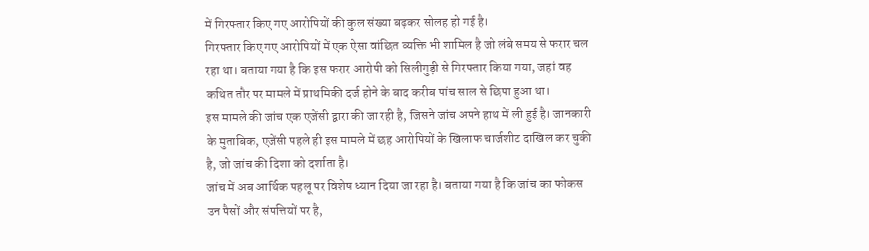में गिरफ्तार किए गए आरोपियों की कुल संख्या बढ़कर सोलह हो गई है।
गिरफ्तार किए गए आरोपियों में एक ऐसा वांछित व्यक्ति भी शामिल है जो लंबे समय से फरार चल रहा था। बताया गया है कि इस फरार आरोपी को सिलीगुड़ी से गिरफ्तार किया गया, जहां वह कथित तौर पर मामले में प्राथमिकी दर्ज होने के बाद करीब पांच साल से छिपा हुआ था।
इस मामले की जांच एक एजेंसी द्वारा की जा रही है, जिसने जांच अपने हाथ में ली हुई है। जानकारी के मुताबिक, एजेंसी पहले ही इस मामले में छह आरोपियों के खिलाफ चार्जशीट दाखिल कर चुकी है, जो जांच की दिशा को दर्शाता है।
जांच में अब आर्थिक पहलू पर विशेष ध्यान दिया जा रहा है। बताया गया है कि जांच का फोकस उन पैसों और संपत्तियों पर है,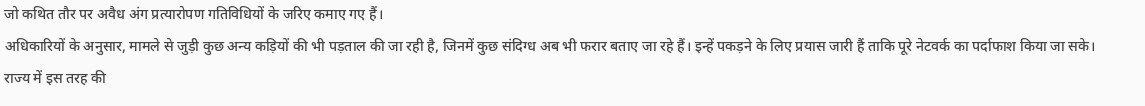जो कथित तौर पर अवैध अंग प्रत्यारोपण गतिविधियों के जरिए कमाए गए हैं।
अधिकारियों के अनुसार, मामले से जुड़ी कुछ अन्य कड़ियों की भी पड़ताल की जा रही है, जिनमें कुछ संदिग्ध अब भी फरार बताए जा रहे हैं। इन्हें पकड़ने के लिए प्रयास जारी हैं ताकि पूरे नेटवर्क का पर्दाफाश किया जा सके।
राज्य में इस तरह की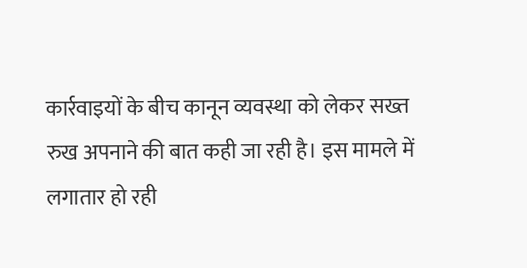कार्रवाइयों के बीच कानून व्यवस्था को लेकर सख्त रुख अपनाने की बात कही जा रही है। इस मामले में लगातार हो रही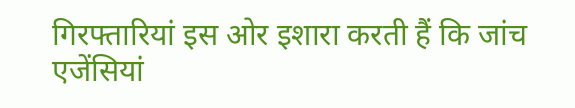गिरफ्तारियां इस ओर इशारा करती हैं कि जांच एजेंसियां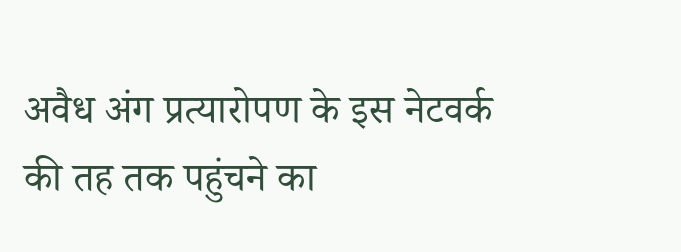अवैध अंग प्रत्यारोपण के इस नेटवर्क की तह तक पहुंचने का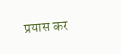प्रयास कर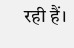रही हैं।